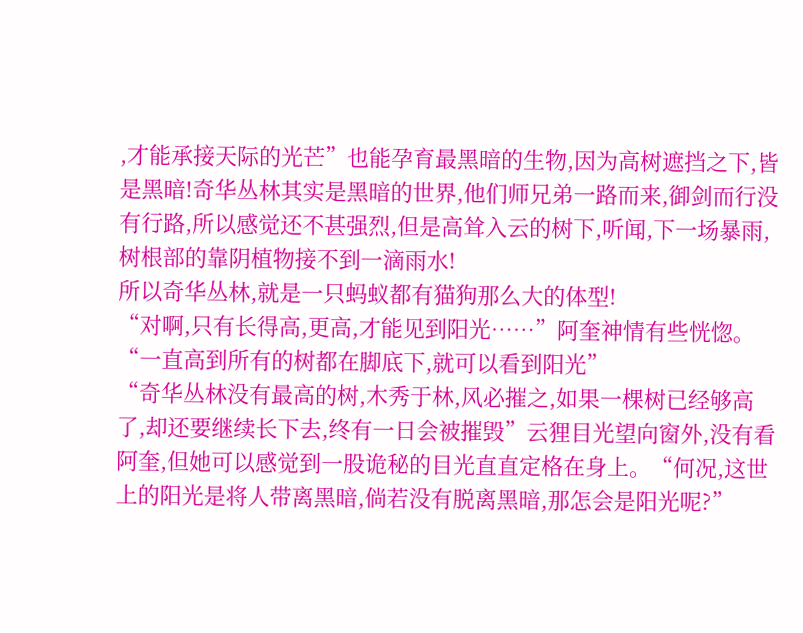,才能承接天际的光芒”也能孕育最黑暗的生物,因为高树遮挡之下,皆是黑暗!奇华丛林其实是黑暗的世界,他们师兄弟一路而来,御剑而行没有行路,所以感觉还不甚强烈,但是高耸入云的树下,听闻,下一场暴雨,树根部的靠阴植物接不到一滴雨水!
所以奇华丛林,就是一只蚂蚁都有猫狗那么大的体型!
“对啊,只有长得高,更高,才能见到阳光……”阿奎神情有些恍惚。“一直高到所有的树都在脚底下,就可以看到阳光”
“奇华丛林没有最高的树,木秀于林,风必摧之,如果一棵树已经够高了,却还要继续长下去,终有一日会被摧毁”云狸目光望向窗外,没有看阿奎,但她可以感觉到一股诡秘的目光直直定格在身上。“何况,这世上的阳光是将人带离黑暗,倘若没有脱离黑暗,那怎会是阳光呢?”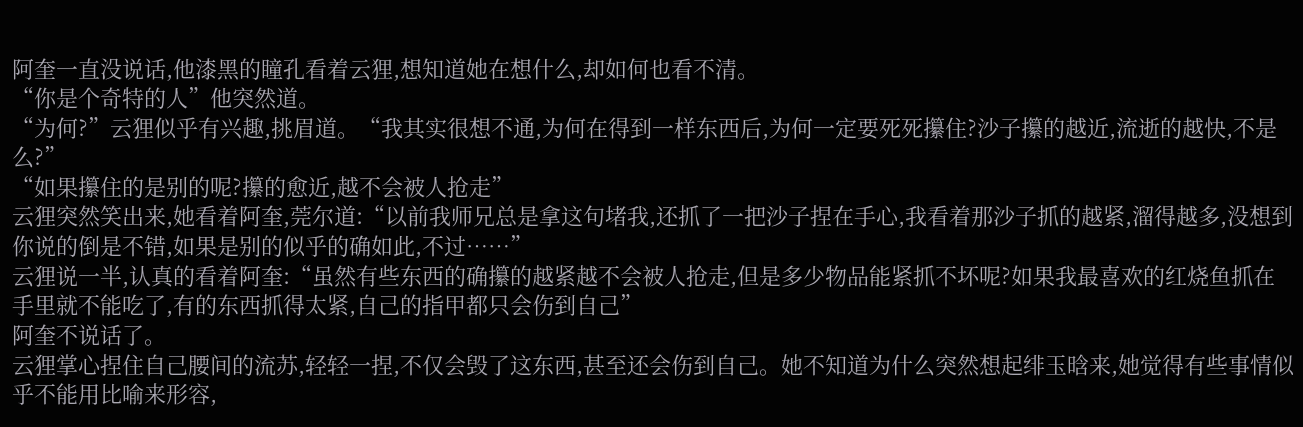阿奎一直没说话,他漆黑的瞳孔看着云狸,想知道她在想什么,却如何也看不清。
“你是个奇特的人”他突然道。
“为何?”云狸似乎有兴趣,挑眉道。“我其实很想不通,为何在得到一样东西后,为何一定要死死攥住?沙子攥的越近,流逝的越快,不是么?”
“如果攥住的是别的呢?攥的愈近,越不会被人抢走”
云狸突然笑出来,她看着阿奎,莞尔道:“以前我师兄总是拿这句堵我,还抓了一把沙子捏在手心,我看着那沙子抓的越紧,溜得越多,没想到你说的倒是不错,如果是别的似乎的确如此,不过……”
云狸说一半,认真的看着阿奎:“虽然有些东西的确攥的越紧越不会被人抢走,但是多少物品能紧抓不坏呢?如果我最喜欢的红烧鱼抓在手里就不能吃了,有的东西抓得太紧,自己的指甲都只会伤到自己”
阿奎不说话了。
云狸掌心捏住自己腰间的流苏,轻轻一捏,不仅会毁了这东西,甚至还会伤到自己。她不知道为什么突然想起绯玉晗来,她觉得有些事情似乎不能用比喻来形容,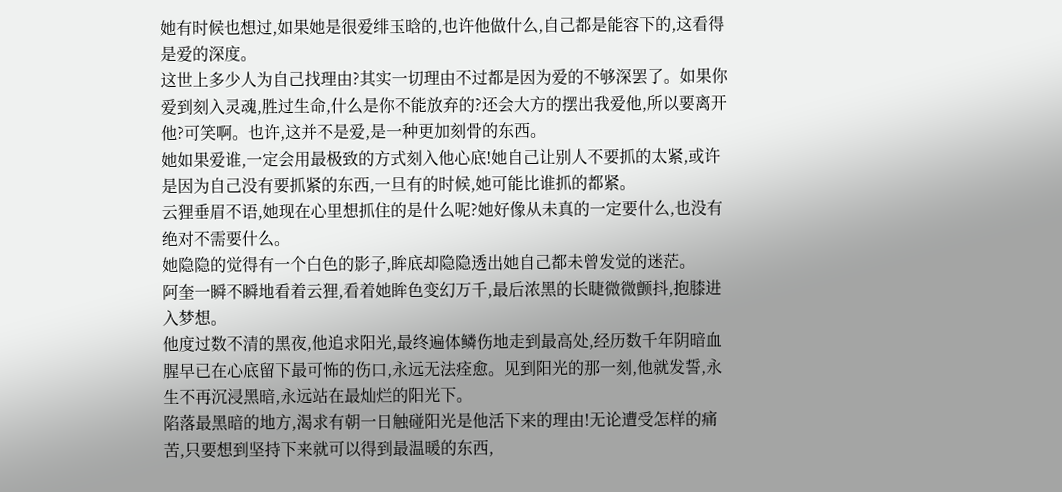她有时候也想过,如果她是很爱绯玉晗的,也许他做什么,自己都是能容下的,这看得是爱的深度。
这世上多少人为自己找理由?其实一切理由不过都是因为爱的不够深罢了。如果你爱到刻入灵魂,胜过生命,什么是你不能放弃的?还会大方的摆出我爱他,所以要离开他?可笑啊。也许,这并不是爱,是一种更加刻骨的东西。
她如果爱谁,一定会用最极致的方式刻入他心底!她自己让别人不要抓的太紧,或许是因为自己没有要抓紧的东西,一旦有的时候,她可能比谁抓的都紧。
云狸垂眉不语,她现在心里想抓住的是什么呢?她好像从未真的一定要什么,也没有绝对不需要什么。
她隐隐的觉得有一个白色的影子,眸底却隐隐透出她自己都未曾发觉的迷茫。
阿奎一瞬不瞬地看着云狸,看着她眸色变幻万千,最后浓黑的长睫微微颤抖,抱膝进入梦想。
他度过数不清的黑夜,他追求阳光,最终遍体鳞伤地走到最高处,经历数千年阴暗血腥早已在心底留下最可怖的伤口,永远无法痊愈。见到阳光的那一刻,他就发誓,永生不再沉浸黑暗,永远站在最灿烂的阳光下。
陷落最黑暗的地方,渴求有朝一日触碰阳光是他活下来的理由!无论遭受怎样的痛苦,只要想到坚持下来就可以得到最温暖的东西,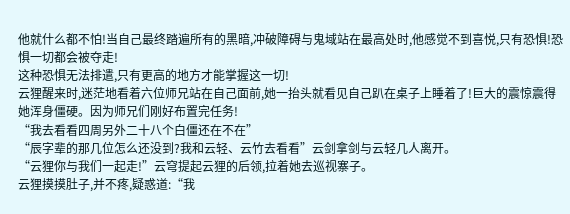他就什么都不怕!当自己最终踏遍所有的黑暗,冲破障碍与鬼域站在最高处时,他感觉不到喜悦,只有恐惧!恐惧一切都会被夺走!
这种恐惧无法排遣,只有更高的地方才能掌握这一切!
云狸醒来时,迷茫地看着六位师兄站在自己面前,她一抬头就看见自己趴在桌子上睡着了!巨大的震惊震得她浑身僵硬。因为师兄们刚好布置完任务!
“我去看看四周另外二十八个白僵还在不在”
“辰字辈的那几位怎么还没到?我和云轻、云竹去看看”云剑拿剑与云轻几人离开。
“云狸你与我们一起走!”云穹提起云狸的后领,拉着她去巡视寨子。
云狸摸摸肚子,并不疼,疑惑道:“我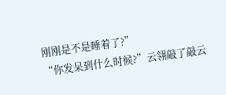刚刚是不是睡着了?”
“你发呆到什么时候?”云翎敲了敲云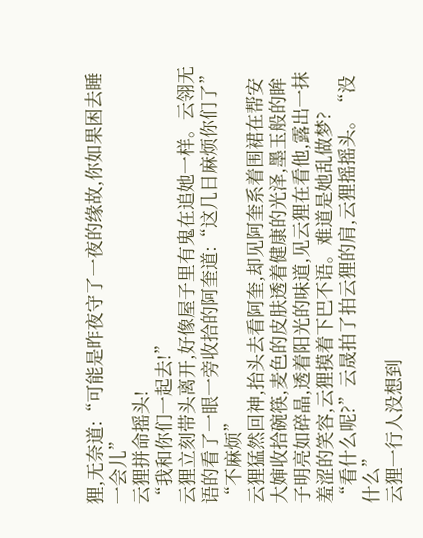狸,无奈道:“可能是昨夜守了一夜的缘故,你如果困去睡一会儿”
云狸拼命摇头!
“我和你们一起去!”
云狸立刻带头离开,好像屋子里有鬼在追她一样。云翎无语的看了一眼一旁收拾的阿奎道:“这几日麻烦你们了”
“不麻烦”
云狸猛然回神,抬头去看阿奎,却见阿奎系着围裙在帮安大婶收拾碗筷,麦色的皮肤透着健康的光泽,墨玉般的眸子明亮如碎晶,透着阳光的味道,见云狸在看他,露出一抹羞涩的笑容,云狸摸着下巴不语。难道是她乱做梦?
“看什么呢?”云晟拍了拍云狸的肩,云狸摇摇头。“没什么”
云狸一行人没想到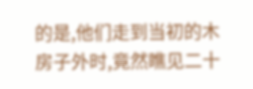的是,他们走到当初的木房子外时,竟然瞧见二十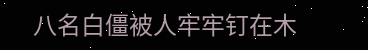八名白僵被人牢牢钉在木